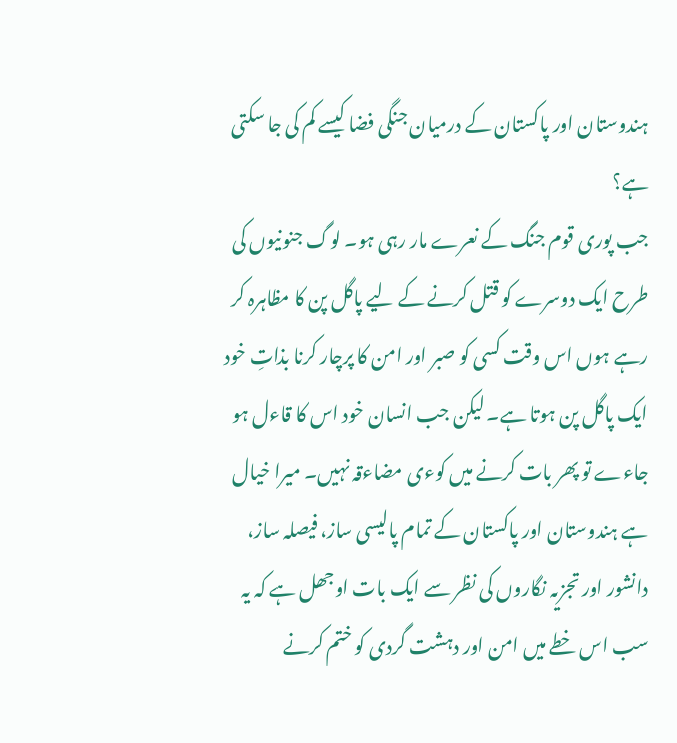ہندوستان اور پاکستان کے درمیان جنگی فضا کیسے کم کی جا سکتی ہے؟
جب پوری قوم جنگ کے نعرے مار رہی ہو۔ لوگ جنونیوں کی طرح ایک دوسرے کو قتل کرنے کے لیے پاگل پن کا مظاہرہ کر رہے ہوں اس وقت کسی کو صبر اور امن کا پرچار کرنا بذاتِ خود ایک پاگل پن ہوتا ہے۔ لیکن جب انسان خود اس کا قاءل ہو جاءے تو پھر بات کرنے میں کوءی مضاءقہ نہیں۔ میرا خیال ہے ہندوستان اور پاکستان کے تمام پالیسی ساز، فیصلہ ساز، دانشور اور تجزیہ نگاروں کی نظر سے ایک بات اوجھل ہے کہ یہ سب اس خطے میں امن اور دہشت گردی کو ختم کرنے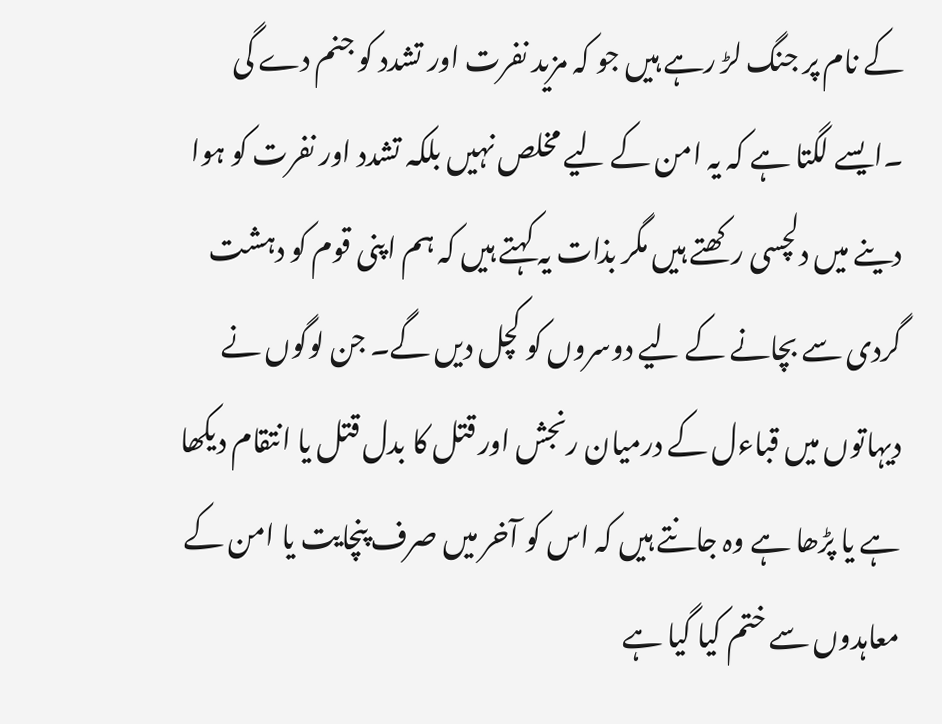کے نام پر جنگ لڑ رہے ہیں جو کہ مزید نفرت اور تشدد کو جنم دے گی
۔ایسے لگتا ہے کہ یہ امن کے لیے مخلص نہیں بلکہ تشدد اور نفرت کو ہوا دینے میں دلچسی رکھتے ہیں مگر بذات یہ کہتے ہیں کہ ہم اپنی قوم کو دہشت گردی سے بچانے کے لیے دوسروں کو کچل دیں گے۔ جن لوگوں نے دیہاتوں میں قباءل کے درمیان رنجش اور قتل کا بدل قتل یا انتقام دیکھا ہے یا پڑھا ہے وہ جانتے ہیں کہ اس کو آخر میں صرف پنچایت یا امن کے معاہدوں سے ختم کیا گیا ہے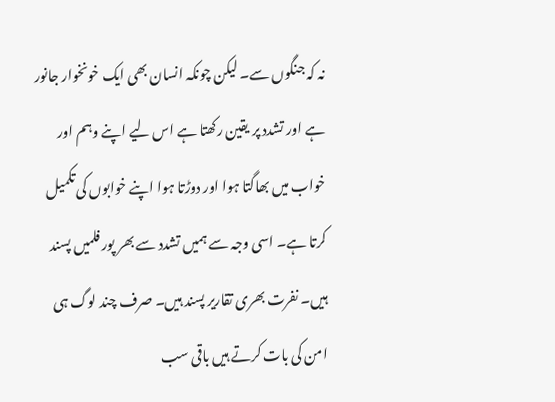نہ کہ جنگوں سے۔ لیکن چونکہ انسان بھی ایک خونخوار جانور ہے اور تشدد پر یقین رکھتا ہے اس لیے اپنے وہم اور خواب میں بھاگتا ہوا اور دوڑتا ہوا اپنے خوابوں کی تکمیل کرتا ہے۔ اسی وجہ سے ہمیں تشدد سے بھر پور فلمیں پسند ہیں۔ نفرت بھری تقاریر پسند ہیں۔ صرف چند لوگ ہی امن کی بات کرتے ہیں باقی سب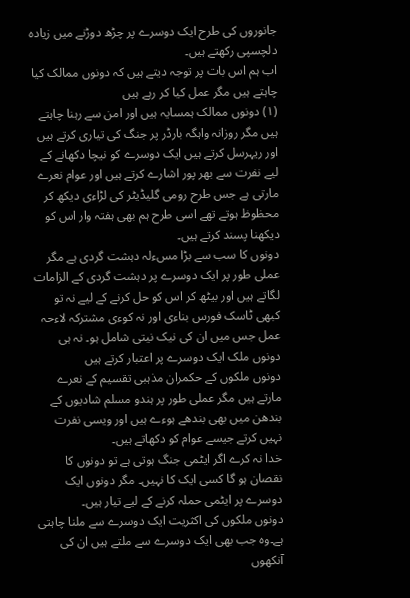جانوروں کی طرح ایک دوسرے پر چڑھ دوڑنے میں زیادہ دلچسپی رکھتے ہیں۔
اب ہم اس بات پر توجہ دیتے ہیں کہ دونوں ممالک کیا چاہتے ہیں مگر عمل کیا کر رہے ہیں
(۱) دونوں ممالک ہمسایہ ہیں اور امن سے رہنا چاہتے ہیں مگر روزانہ واہگہ بارڈر پر جنگ کی تیاری کرتے ہیں اور ریہرسل کرتے ہیں ایک دوسرے کو نیچا دکھانے کے لیے نفرت سے بھر پور اشارے کرتے ہیں اور عوام نعرے مارتی ہے جس طرح رومی گلیڈیٹر کی لڑاءی دیکھ کر محظوظ ہوتے تھے اسی طرح ہم بھی ہفتہ وار اس کو دیکھنا پسند کرتے ہیں۔
دونوں کا سب سے بڑا مسءلہ دہشت گردی ہے مگر عملی طور پر ایک دوسرے پر دہشت گردی کے الزامات لگاتے ہیں اور بیٹھ کر اس کو حل کرنے کے لیے نہ تو کبھی ٹاسک فورس بناءی اور نہ کوءی مشترکہ لاءحہ عمل جس میں ان کی نیک نیتی شامل ہو۔ نہ ہی دونوں ملک ایک دوسرے پر اعتبار کرتے ہیں
دونوں ملکوں کے حکمران مذہبی تقسیم کے نعرے مارتے ہیں مگر عملی طور پر ہندو مسلم شادیوں کے بندھن میں بھی بندھے ہوءے ہیں اور ویسی نفرت نہیں کرتے جیسے عوام کو دکھاتے ہیں۔
خدا نہ کرے اگر ایٹمی جنگ ہوتی ہے تو دونوں کا نقصان ہو گا کسی ایک کا نہیں۔ مگر دونوں ایک دوسرے پر ایٹمی حملہ کرنے کے لیے تیار ہیں۔
دونوں ملکوں کی اکثریت ایک دوسرے سے ملنا چاہتی ہے۔وہ جب بھی ایک دوسرے سے ملتے ہیں ان کی آنکھوں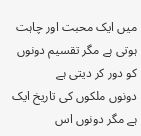میں ایک محبت اور چاہت ہوتی ہے مگر تقسیم دونوں کو دور کر دیتی ہے
دونوں ملکوں کی تاریخ ایک ہے مگر دونوں اس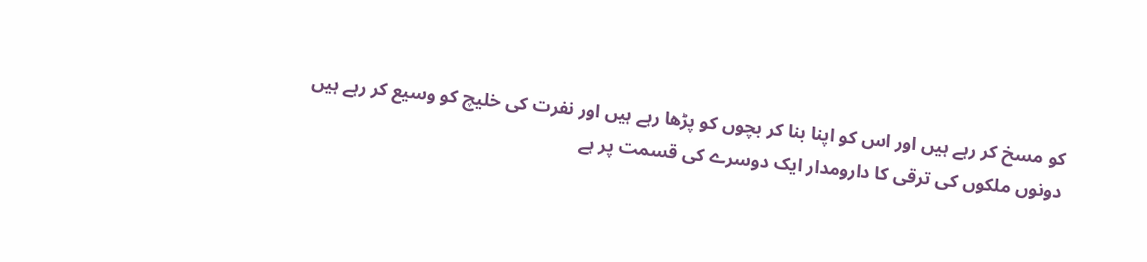کو مسخ کر رہے ہیں اور اس کو اپنا بنا کر بچوں کو پڑھا رہے ہیں اور نفرت کی خلیچ کو وسیع کر رہے ہیں
دونوں ملکوں کی ترقی کا دارومدار ایک دوسرے کی قسمت پر ہے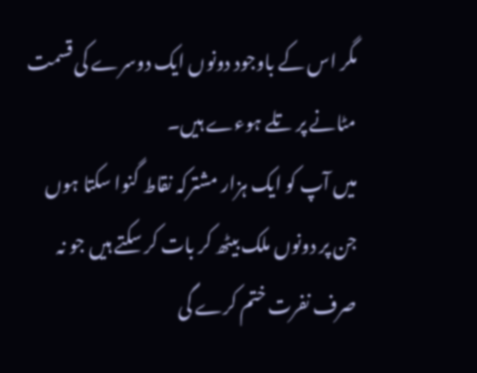مگر اس کے باوجود دونوں ایک دوسرے کی قسمت مٹانے پر تلے ہوءے ہیں۔
میں آپ کو ایک ہزار مشترکہ نقاط گنوا سکتا ہوں جن پر دونوں ملک بیٹھ کر بات کر سکتے ہیں جو نہ صرف نفرت ختم کرے گی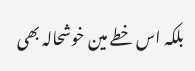بلکہ اس خطے مین خوشحالہ بھی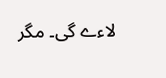لاءے گی۔ مگر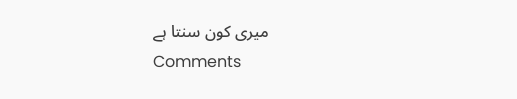میری کون سنتا ہے
Comments